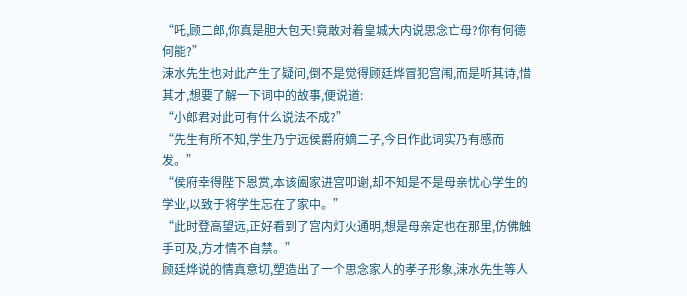“吒,顾二郎,你真是胆大包天!竟敢对着皇城大内说思念亡母?你有何德何能?”
涑水先生也对此产生了疑问,倒不是觉得顾廷烨冒犯宫闱,而是听其诗,惜其才,想要了解一下词中的故事,便说道:
“小郎君对此可有什么说法不成?”
“先生有所不知,学生乃宁远侯爵府嫡二子,今日作此词实乃有感而发。”
“侯府幸得陛下恩赏,本该阖家进宫叩谢,却不知是不是母亲忧心学生的学业,以致于将学生忘在了家中。”
“此时登高望远,正好看到了宫内灯火通明,想是母亲定也在那里,仿佛触手可及,方才情不自禁。”
顾廷烨说的情真意切,塑造出了一个思念家人的孝子形象,涑水先生等人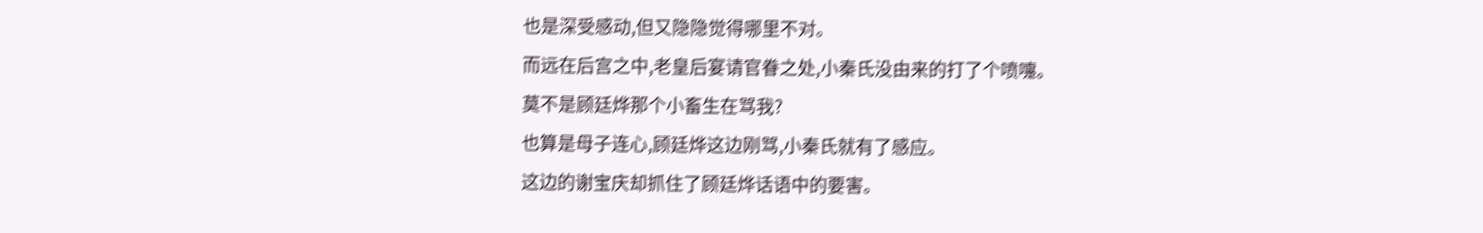也是深受感动,但又隐隐觉得哪里不对。
而远在后宫之中,老皇后宴请官眷之处,小秦氏没由来的打了个喷嚏。
莫不是顾廷烨那个小畜生在骂我?
也算是母子连心,顾廷烨这边刚骂,小秦氏就有了感应。
这边的谢宝庆却抓住了顾廷烨话语中的要害。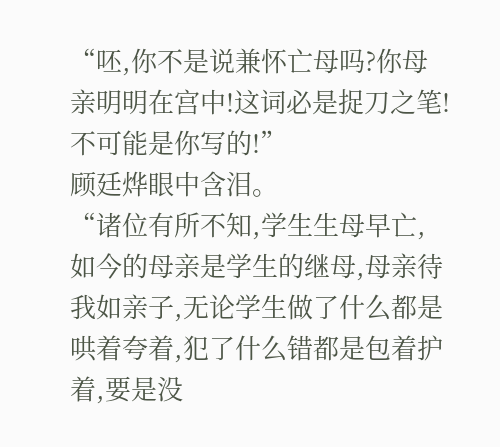“呸,你不是说兼怀亡母吗?你母亲明明在宫中!这词必是捉刀之笔!不可能是你写的!”
顾廷烨眼中含泪。
“诸位有所不知,学生生母早亡,如今的母亲是学生的继母,母亲待我如亲子,无论学生做了什么都是哄着夸着,犯了什么错都是包着护着,要是没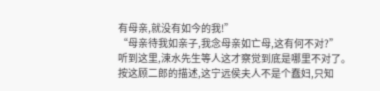有母亲,就没有如今的我!”
“母亲待我如亲子,我念母亲如亡母,这有何不对?”
听到这里,涑水先生等人这才察觉到底是哪里不对了。
按这顾二郎的描述,这宁远侯夫人不是个蠢妇,只知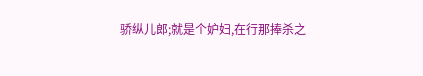骄纵儿郎;就是个妒妇,在行那捧杀之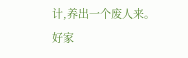计,养出一个废人来。
好家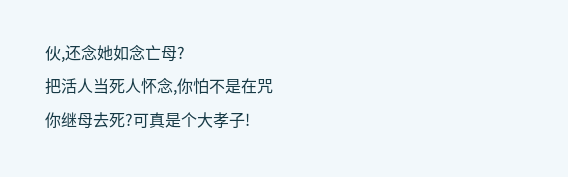伙,还念她如念亡母?
把活人当死人怀念,你怕不是在咒你继母去死?可真是个大孝子!